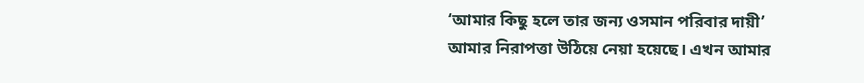‘আমার কিছু হলে তার জন্য ওসমান পরিবার দায়ী’
আমার নিরাপত্তা উঠিয়ে নেয়া হয়েছে। এখন আমার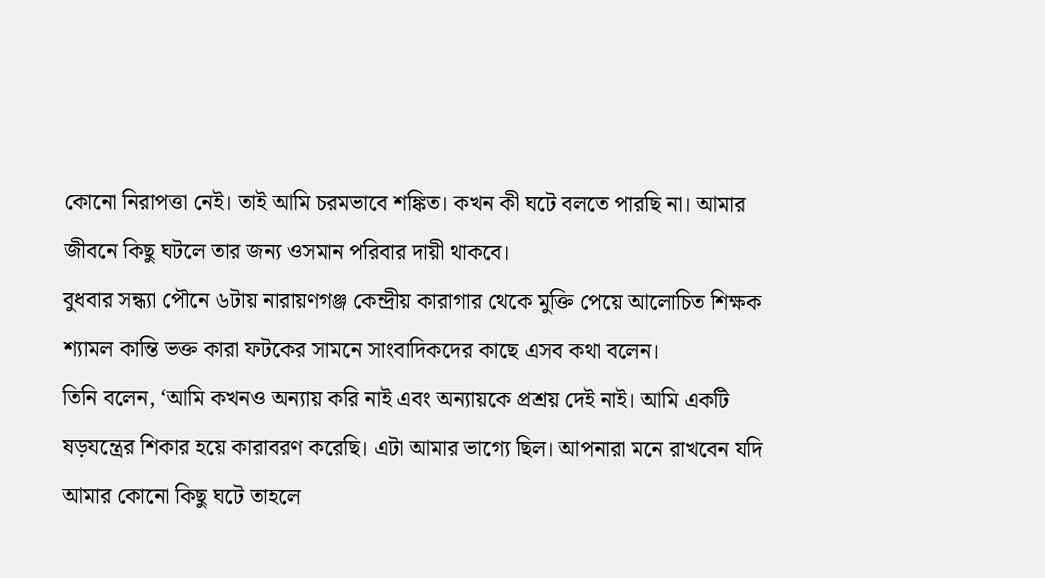কোনো নিরাপত্তা নেই। তাই আমি চরমভাবে শঙ্কিত। কখন কী ঘটে বলতে পারছি না। আমার জীবনে কিছু ঘটলে তার জন্য ওসমান পরিবার দায়ী থাকবে।
বুধবার সন্ধ্যা পৌনে ৬টায় নারায়ণগঞ্জ কেন্দ্রীয় কারাগার থেকে মুক্তি পেয়ে আলোচিত শিক্ষক শ্যামল কান্তি ভক্ত কারা ফটকের সামনে সাংবাদিকদের কাছে এসব কথা বলেন।
তিনি বলেন, ‘আমি কখনও অন্যায় করি নাই এবং অন্যায়কে প্রশ্রয় দেই নাই। আমি একটি ষড়যন্ত্রের শিকার হয়ে কারাবরণ করেছি। এটা আমার ভাগ্যে ছিল। আপনারা মনে রাখবেন যদি আমার কোনো কিছু ঘটে তাহলে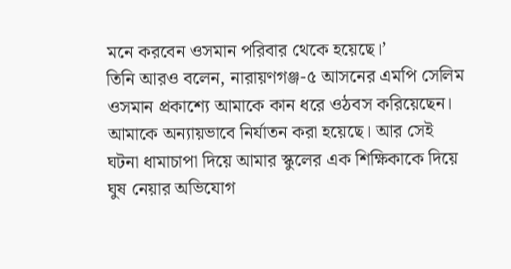মনে করবেন ওসমান পরিবার থেকে হয়েছে।’
তিনি আরও বলেন, নারায়ণগঞ্জ-৫ আসনের এমপি সেলিম ওসমান প্রকাশ্যে আমাকে কান ধরে ওঠবস করিয়েছেন। আমাকে অন্যায়ভাবে নির্যাতন করা হয়েছে। আর সেই ঘটনা ধামাচাপা দিয়ে আমার স্কুলের এক শিক্ষিকাকে দিয়ে ঘুষ নেয়ার অভিযোগ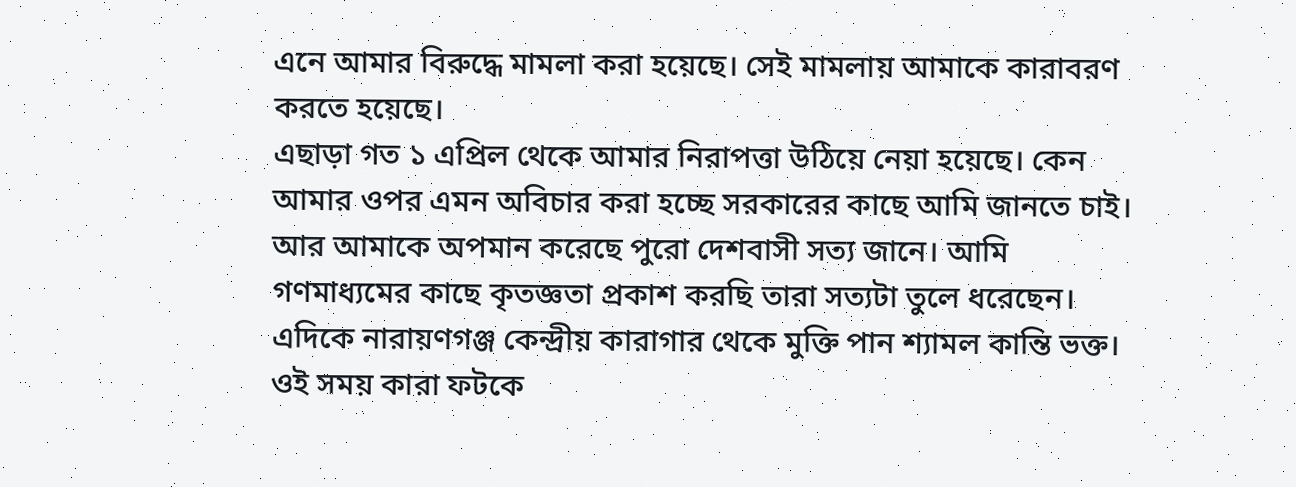এনে আমার বিরুদ্ধে মামলা করা হয়েছে। সেই মামলায় আমাকে কারাবরণ করতে হয়েছে।
এছাড়া গত ১ এপ্রিল থেকে আমার নিরাপত্তা উঠিয়ে নেয়া হয়েছে। কেন আমার ওপর এমন অবিচার করা হচ্ছে সরকারের কাছে আমি জানতে চাই। আর আমাকে অপমান করেছে পুরো দেশবাসী সত্য জানে। আমি গণমাধ্যমের কাছে কৃতজ্ঞতা প্রকাশ করছি তারা সত্যটা তুলে ধরেছেন।
এদিকে নারায়ণগঞ্জ কেন্দ্রীয় কারাগার থেকে মুক্তি পান শ্যামল কান্তি ভক্ত। ওই সময় কারা ফটকে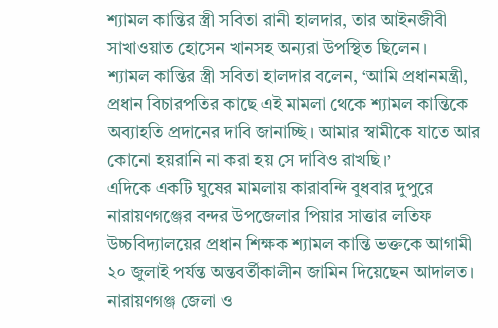শ্যামল কান্তির স্ত্রী সবিতা রানী হালদার, তার আইনজীবী সাখাওয়াত হোসেন খানসহ অন্যরা উপস্থিত ছিলেন।
শ্যামল কান্তির স্ত্রী সবিতা হালদার বলেন, ‘আমি প্রধানমন্ত্রী, প্রধান বিচারপতির কাছে এই মামলা থেকে শ্যামল কান্তিকে অব্যাহতি প্রদানের দাবি জানাচ্ছি। আমার স্বামীকে যাতে আর কোনো হয়রানি না করা হয় সে দাবিও রাখছি।’
এদিকে একটি ঘুষের মামলায় কারাবন্দি বুধবার দুপুরে নারায়ণগঞ্জের বন্দর উপজেলার পিয়ার সাত্তার লতিফ উচ্চবিদ্যালয়ের প্রধান শিক্ষক শ্যামল কান্তি ভক্তকে আগামী ২০ জুলাই পর্যন্ত অন্তবর্তীকালীন জামিন দিয়েছেন আদালত। নারায়ণগঞ্জ জেলা ও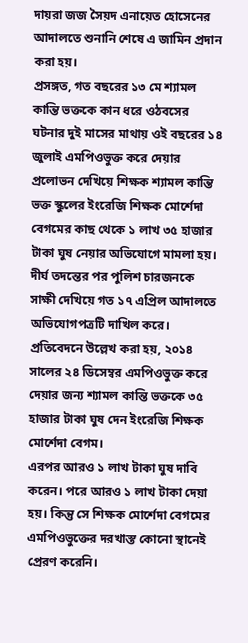দায়রা জজ সৈয়দ এনায়েত হোসেনের আদালতে শুনানি শেষে এ জামিন প্রদান করা হয়।
প্রসঙ্গত, গত বছরের ১৩ মে শ্যামল কান্তি ভক্তকে কান ধরে ওঠবসের ঘটনার দুই মাসের মাথায় ওই বছরের ১৪ জুলাই এমপিওভুক্ত করে দেয়ার প্রলোভন দেখিয়ে শিক্ষক শ্যামল কান্তি ভক্ত স্কুলের ইংরেজি শিক্ষক মোর্শেদা বেগমের কাছ থেকে ১ লাখ ৩৫ হাজার টাকা ঘুষ নেয়ার অভিযোগে মামলা হয়।
দীর্ঘ তদন্তের পর পুলিশ চারজনকে সাক্ষী দেখিয়ে গত ১৭ এপ্রিল আদালতে অভিযোগপত্রটি দাখিল করে। প্রতিবেদনে উল্লেখ করা হয়, ২০১৪ সালের ২৪ ডিসেম্বর এমপিওভুক্ত করে দেয়ার জন্য শ্যামল কান্তি ভক্তকে ৩৫ হাজার টাকা ঘুষ দেন ইংরেজি শিক্ষক মোর্শেদা বেগম।
এরপর আরও ১ লাখ টাকা ঘুষ দাবি করেন। পরে আরও ১ লাখ টাকা দেয়া হয়। কিন্তু সে শিক্ষক মোর্শেদা বেগমের এমপিওভুক্তের দরখাস্ত কোনো স্থানেই প্রেরণ করেনি।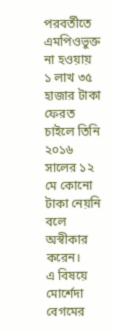পরবর্তীতে এমপিওভুক্ত না হওয়ায় ১ লাখ ৩৫ হাজার টাকা ফেরত চাইলে তিনি ২০১৬ সালের ১২ মে কোনো টাকা নেয়নি বলে অস্বীকার করেন।
এ বিষয়ে মোর্শেদা বেগমের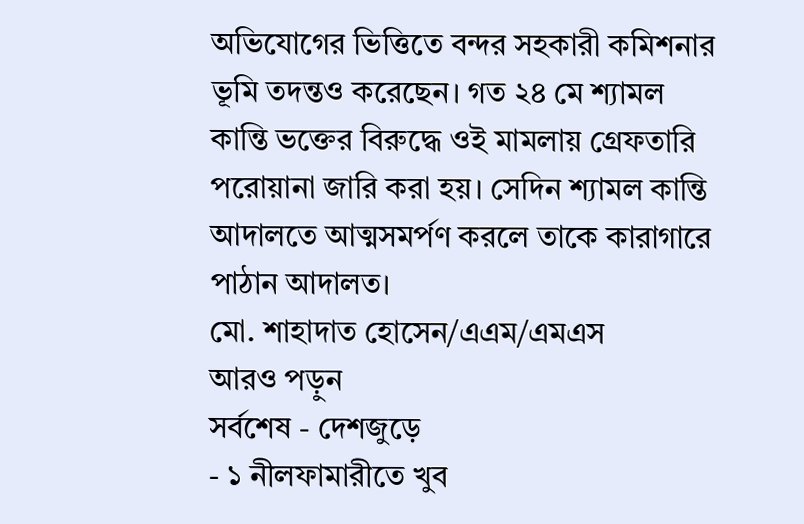অভিযোগের ভিত্তিতে বন্দর সহকারী কমিশনার ভূমি তদন্তও করেছেন। গত ২৪ মে শ্যামল কান্তি ভক্তের বিরুদ্ধে ওই মামলায় গ্রেফতারি পরোয়ানা জারি করা হয়। সেদিন শ্যামল কান্তি আদালতে আত্মসমর্পণ করলে তাকে কারাগারে পাঠান আদালত।
মো. শাহাদাত হোসেন/এএম/এমএস
আরও পড়ুন
সর্বশেষ - দেশজুড়ে
- ১ নীলফামারীতে খুব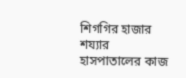শিগগির হাজার শয্যার হাসপাতালের কাজ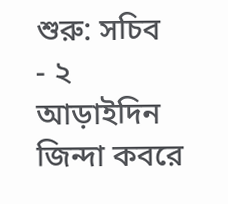শুরু: সচিব
- ২ আড়াইদিন জিন্দা কবরে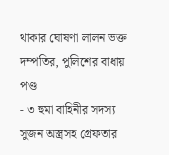থাকার ঘোষণা লালন ভক্ত দম্পতির, পুলিশের বাধায় পণ্ড
- ৩ হুমা বাহিনীর সদস্য সুজন অস্ত্রসহ গ্রেফতার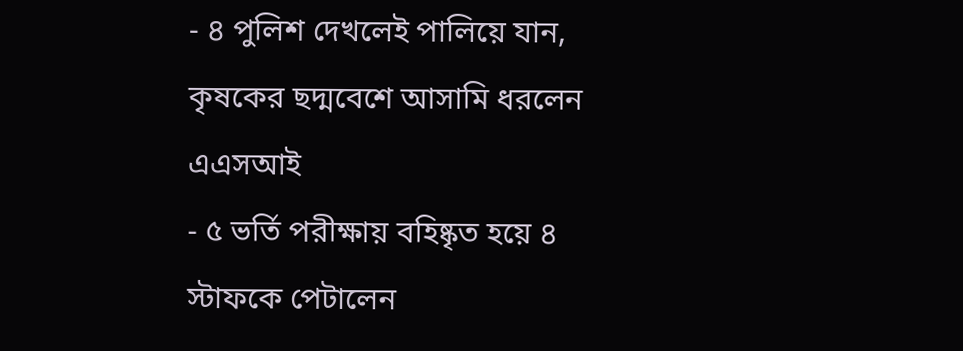- ৪ পুলিশ দেখলেই পালিয়ে যান, কৃষকের ছদ্মবেশে আসামি ধরলেন এএসআই
- ৫ ভর্তি পরীক্ষায় বহিষ্কৃত হয়ে ৪ স্টাফকে পেটালেন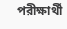পরীক্ষার্থী